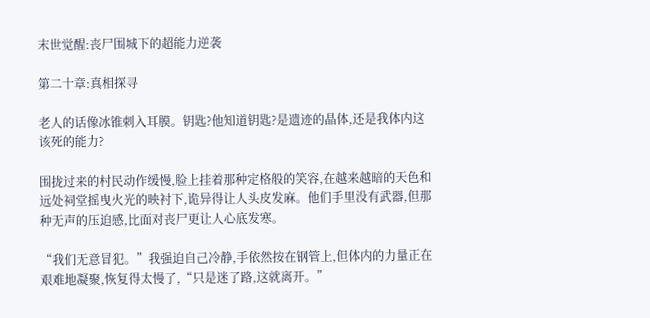末世觉醒:丧尸围城下的超能力逆袭

第二十章:真相探寻

老人的话像冰锥刺入耳膜。钥匙?他知道钥匙?是遗迹的晶体,还是我体内这该死的能力?

围拢过来的村民动作缓慢,脸上挂着那种定格般的笑容,在越来越暗的天色和远处祠堂摇曳火光的映衬下,诡异得让人头皮发麻。他们手里没有武器,但那种无声的压迫感,比面对丧尸更让人心底发寒。

“我们无意冒犯。”我强迫自己冷静,手依然按在钢管上,但体内的力量正在艰难地凝聚,恢复得太慢了,“只是迷了路,这就离开。”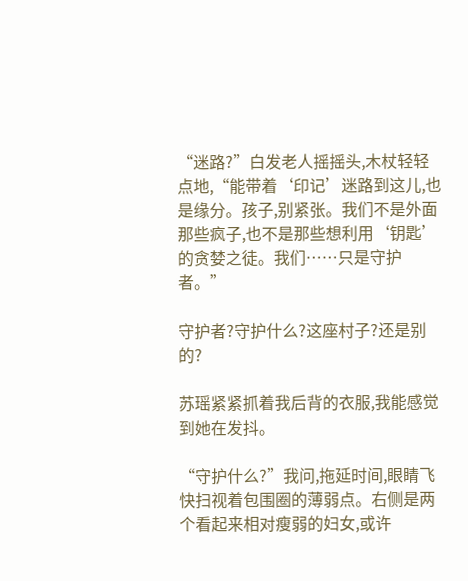“迷路?”白发老人摇摇头,木杖轻轻点地,“能带着‘印记’迷路到这儿,也是缘分。孩子,别紧张。我们不是外面那些疯子,也不是那些想利用‘钥匙’的贪婪之徒。我们……只是守护者。”

守护者?守护什么?这座村子?还是别的?

苏瑶紧紧抓着我后背的衣服,我能感觉到她在发抖。

“守护什么?”我问,拖延时间,眼睛飞快扫视着包围圈的薄弱点。右侧是两个看起来相对瘦弱的妇女,或许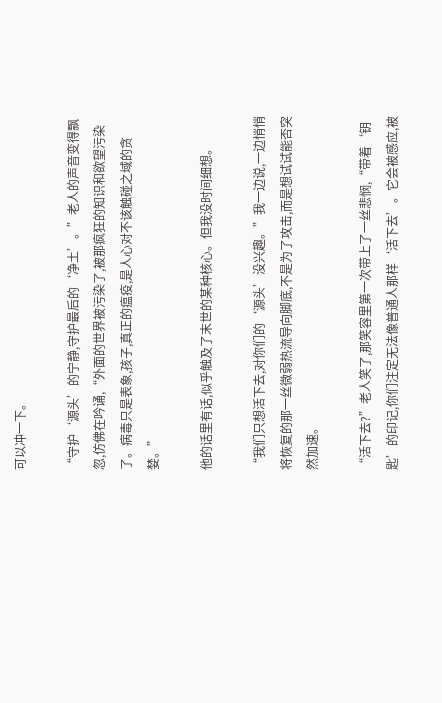可以冲一下。

“守护‘源头’的宁静,守护最后的‘净土’。”老人的声音变得飘忽,仿佛在吟诵,“外面的世界被污染了,被那疯狂的知识和欲望污染了。病毒只是表象,孩子,真正的瘟疫,是人心对不该触碰之域的贪婪。”

他的话里有话,似乎触及了末世的某种核心。但我没时间细想。

“我们只想活下去,对你们的‘源头’没兴趣。”我一边说,一边悄悄将恢复的那一丝微弱热流导向脚底,不是为了攻击,而是想试试能否突然加速。

“活下去?”老人笑了,那笑容里第一次带上了一丝悲悯,“带着‘钥匙’的印记,你们注定无法像普通人那样‘活下去’。它会被感应,被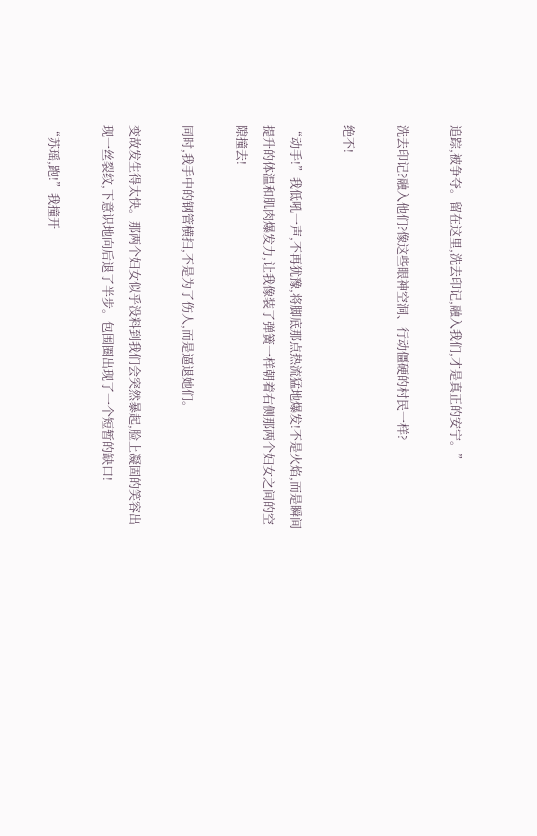追踪,被争夺。留在这里,洗去印记,融入我们,才是真正的安宁。”

洗去印记?融入他们?像这些眼神空洞、行动僵硬的村民一样?

绝不!

“动手!”我低吼一声,不再犹豫,将脚底那点热流猛地爆发!不是火焰,而是瞬间提升的体温和肌肉爆发力,让我像装了弹簧一样朝着右侧那两个妇女之间的空隙撞去!

同时,我手中的钢管横扫,不是为了伤人,而是逼退她们。

变故发生得太快。那两个妇女似乎没料到我们会突然暴起,脸上凝固的笑容出现一丝裂纹,下意识地向后退了半步。包围圈出现了一个短暂的缺口!

“苏瑶,跑!”我撞开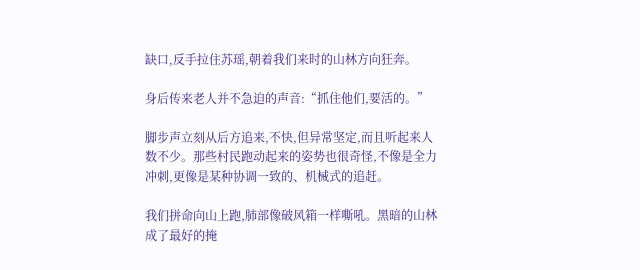缺口,反手拉住苏瑶,朝着我们来时的山林方向狂奔。

身后传来老人并不急迫的声音:“抓住他们,要活的。”

脚步声立刻从后方追来,不快,但异常坚定,而且听起来人数不少。那些村民跑动起来的姿势也很奇怪,不像是全力冲刺,更像是某种协调一致的、机械式的追赶。

我们拼命向山上跑,肺部像破风箱一样嘶吼。黑暗的山林成了最好的掩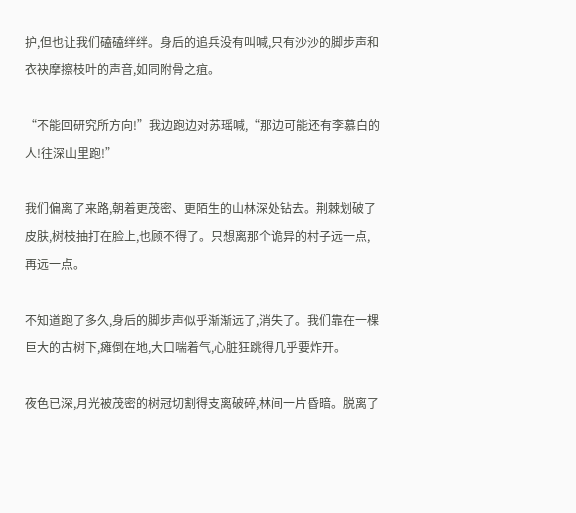护,但也让我们磕磕绊绊。身后的追兵没有叫喊,只有沙沙的脚步声和衣袂摩擦枝叶的声音,如同附骨之疽。

“不能回研究所方向!”我边跑边对苏瑶喊,“那边可能还有李慕白的人!往深山里跑!”

我们偏离了来路,朝着更茂密、更陌生的山林深处钻去。荆棘划破了皮肤,树枝抽打在脸上,也顾不得了。只想离那个诡异的村子远一点,再远一点。

不知道跑了多久,身后的脚步声似乎渐渐远了,消失了。我们靠在一棵巨大的古树下,瘫倒在地,大口喘着气,心脏狂跳得几乎要炸开。

夜色已深,月光被茂密的树冠切割得支离破碎,林间一片昏暗。脱离了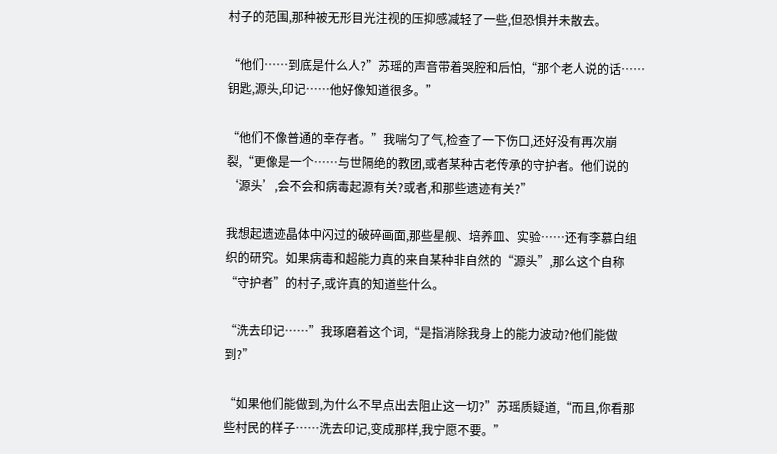村子的范围,那种被无形目光注视的压抑感减轻了一些,但恐惧并未散去。

“他们……到底是什么人?”苏瑶的声音带着哭腔和后怕,“那个老人说的话……钥匙,源头,印记……他好像知道很多。”

“他们不像普通的幸存者。”我喘匀了气,检查了一下伤口,还好没有再次崩裂,“更像是一个……与世隔绝的教团,或者某种古老传承的守护者。他们说的‘源头’,会不会和病毒起源有关?或者,和那些遗迹有关?”

我想起遗迹晶体中闪过的破碎画面,那些星舰、培养皿、实验……还有李慕白组织的研究。如果病毒和超能力真的来自某种非自然的“源头”,那么这个自称“守护者”的村子,或许真的知道些什么。

“洗去印记……”我琢磨着这个词,“是指消除我身上的能力波动?他们能做到?”

“如果他们能做到,为什么不早点出去阻止这一切?”苏瑶质疑道,“而且,你看那些村民的样子……洗去印记,变成那样,我宁愿不要。”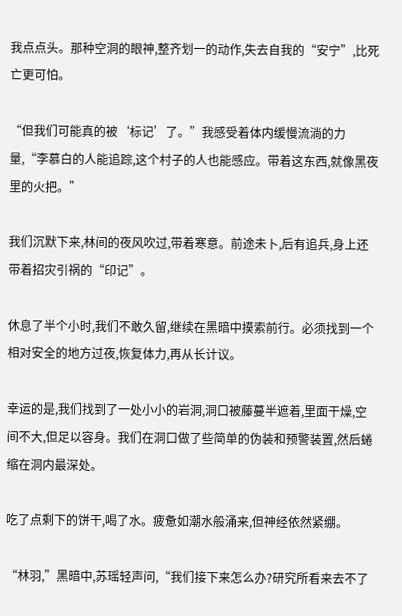我点点头。那种空洞的眼神,整齐划一的动作,失去自我的“安宁”,比死亡更可怕。

“但我们可能真的被‘标记’了。”我感受着体内缓慢流淌的力量,“李慕白的人能追踪,这个村子的人也能感应。带着这东西,就像黑夜里的火把。”

我们沉默下来,林间的夜风吹过,带着寒意。前途未卜,后有追兵,身上还带着招灾引祸的“印记”。

休息了半个小时,我们不敢久留,继续在黑暗中摸索前行。必须找到一个相对安全的地方过夜,恢复体力,再从长计议。

幸运的是,我们找到了一处小小的岩洞,洞口被藤蔓半遮着,里面干燥,空间不大,但足以容身。我们在洞口做了些简单的伪装和预警装置,然后蜷缩在洞内最深处。

吃了点剩下的饼干,喝了水。疲惫如潮水般涌来,但神经依然紧绷。

“林羽,”黑暗中,苏瑶轻声问,“我们接下来怎么办?研究所看来去不了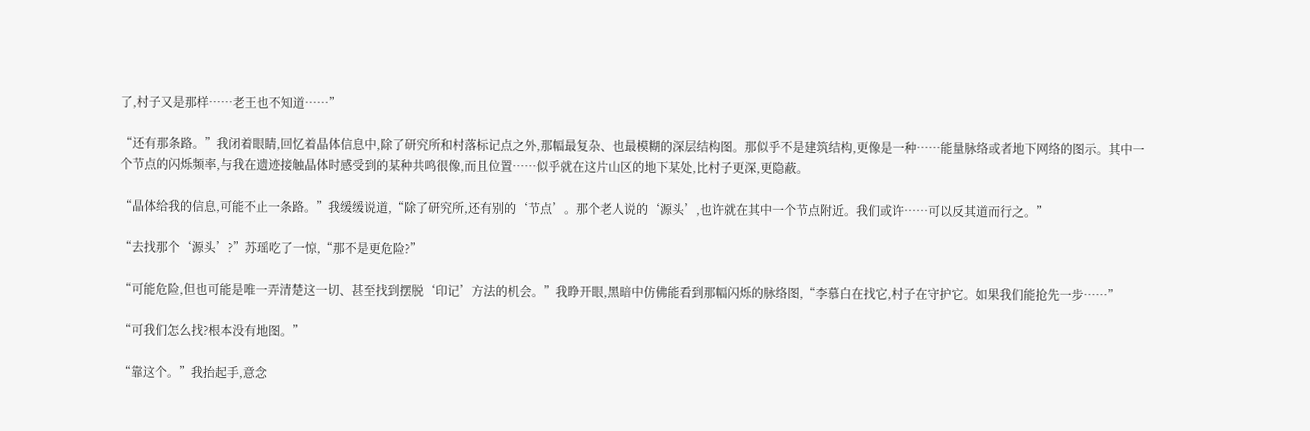了,村子又是那样……老王也不知道……”

“还有那条路。”我闭着眼睛,回忆着晶体信息中,除了研究所和村落标记点之外,那幅最复杂、也最模糊的深层结构图。那似乎不是建筑结构,更像是一种……能量脉络或者地下网络的图示。其中一个节点的闪烁频率,与我在遗迹接触晶体时感受到的某种共鸣很像,而且位置……似乎就在这片山区的地下某处,比村子更深,更隐蔽。

“晶体给我的信息,可能不止一条路。”我缓缓说道,“除了研究所,还有别的‘节点’。那个老人说的‘源头’,也许就在其中一个节点附近。我们或许……可以反其道而行之。”

“去找那个‘源头’?”苏瑶吃了一惊,“那不是更危险?”

“可能危险,但也可能是唯一弄清楚这一切、甚至找到摆脱‘印记’方法的机会。”我睁开眼,黑暗中仿佛能看到那幅闪烁的脉络图,“李慕白在找它,村子在守护它。如果我们能抢先一步……”

“可我们怎么找?根本没有地图。”

“靠这个。”我抬起手,意念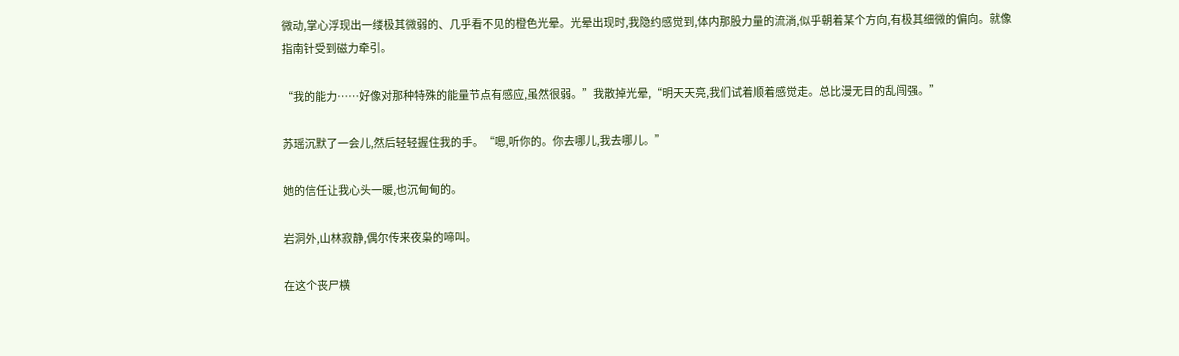微动,掌心浮现出一缕极其微弱的、几乎看不见的橙色光晕。光晕出现时,我隐约感觉到,体内那股力量的流淌,似乎朝着某个方向,有极其细微的偏向。就像指南针受到磁力牵引。

“我的能力……好像对那种特殊的能量节点有感应,虽然很弱。”我散掉光晕,“明天天亮,我们试着顺着感觉走。总比漫无目的乱闯强。”

苏瑶沉默了一会儿,然后轻轻握住我的手。“嗯,听你的。你去哪儿,我去哪儿。”

她的信任让我心头一暖,也沉甸甸的。

岩洞外,山林寂静,偶尔传来夜枭的啼叫。

在这个丧尸横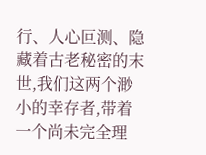行、人心叵测、隐藏着古老秘密的末世,我们这两个渺小的幸存者,带着一个尚未完全理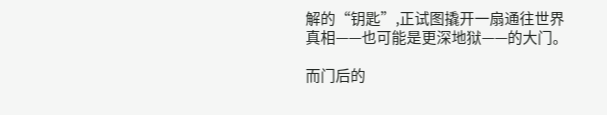解的“钥匙”,正试图撬开一扇通往世界真相——也可能是更深地狱——的大门。

而门后的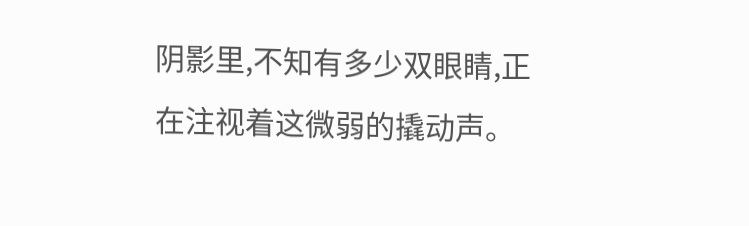阴影里,不知有多少双眼睛,正在注视着这微弱的撬动声。